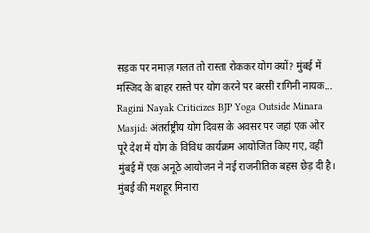सड़क पर नमाज़ गलत तो रास्ता रोककर योग क्यों? मुंबई में मस्जिद के बाहर रास्ते पर योग करने पर बरसीं रागिनी नायक...
Ragini Nayak Criticizes BJP Yoga Outside Minara Masjid: अंतर्राष्ट्रीय योग दिवस के अवसर पर जहां एक ओर पूरे देश में योग के विविध कार्यक्रम आयोजित किए गए, वहीं मुंबई में एक अनूठे आयोजन ने नई राजनीतिक बहस छेड़ दी है। मुंबई की मशहूर मिनारा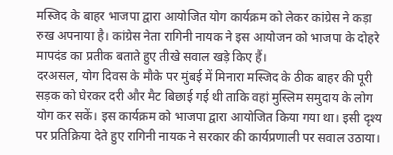मस्जिद के बाहर भाजपा द्वारा आयोजित योग कार्यक्रम को लेकर कांग्रेस ने कड़ा रुख अपनाया है। कांग्रेस नेता रागिनी नायक ने इस आयोजन को भाजपा के दोहरे मापदंड का प्रतीक बताते हुए तीखे सवाल खड़े किए हैं।
दरअसल, योग दिवस के मौके पर मुंबई में मिनारा मस्जिद के ठीक बाहर की पूरी सड़क को घेरकर दरी और मैट बिछाई गई थी ताकि वहां मुस्लिम समुदाय के लोग योग कर सकें। इस कार्यक्रम को भाजपा द्वारा आयोजित किया गया था। इसी दृश्य पर प्रतिक्रिया देते हुए रागिनी नायक ने सरकार की कार्यप्रणाली पर सवाल उठाया।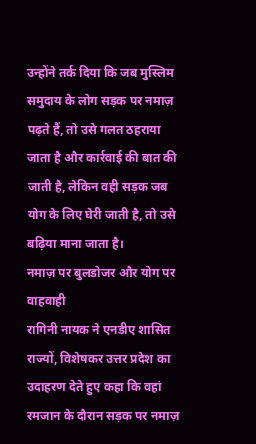उन्होंने तर्क दिया कि जब मुस्लिम समुदाय के लोग सड़क पर नमाज़ पढ़ते हैं, तो उसे गलत ठहराया जाता है और कार्रवाई की बात की जाती है, लेकिन वही सड़क जब योग के लिए घेरी जाती है, तो उसे बढ़िया माना जाता है।
नमाज़ पर बुलडोजर और योग पर वाहवाही
रागिनी नायक ने एनडीए शासित राज्यों, विशेषकर उत्तर प्रदेश का उदाहरण देते हुए कहा कि वहां रमजान के दौरान सड़क पर नमाज़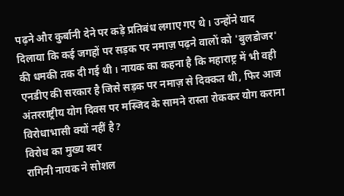पढ़ने और कुर्बानी देने पर कड़े प्रतिबंध लगाए गए थे। उन्होंने याद दिलाया कि कई जगहों पर सड़क पर नमाज़ पढ़ने वालों को 'बुलडोजर' की धमकी तक दी गई थी। नायक का कहना है कि महाराष्ट्र में भी वही एनडीए की सरकार है जिसे सड़क पर नमाज़ से दिक्कत थी, फिर आज अंतरराष्ट्रीय योग दिवस पर मस्जिद के सामने रास्ता रोककर योग कराना विरोधाभासी क्यों नहीं है?
विरोध का मुख्य स्वर
रागिनी नायक ने सोशल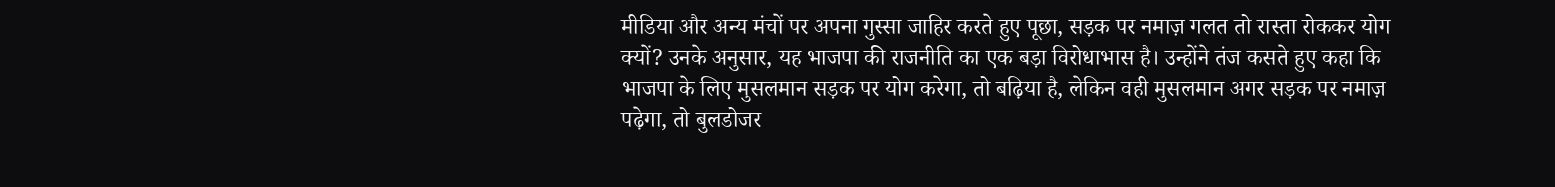मीडिया और अन्य मंचों पर अपना गुस्सा जाहिर करते हुए पूछा, सड़क पर नमाज़ गलत तो रास्ता रोककर योग क्यों? उनके अनुसार, यह भाजपा की राजनीति का एक बड़ा विरोधाभास है। उन्होंने तंज कसते हुए कहा कि भाजपा के लिए मुसलमान सड़क पर योग करेगा, तो बढ़िया है, लेकिन वही मुसलमान अगर सड़क पर नमाज़ पढ़ेगा, तो बुलडोजर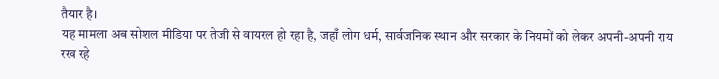तैयार है।
यह मामला अब सोशल मीडिया पर तेजी से वायरल हो रहा है, जहाँ लोग धर्म, सार्वजनिक स्थान और सरकार के नियमों को लेकर अपनी-अपनी राय रख रहे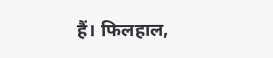हैं। फिलहाल,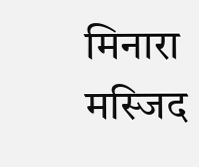मिनारा मस्जिद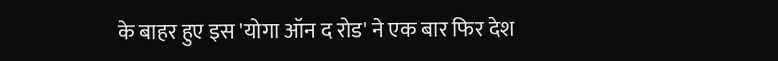के बाहर हुए इस 'योगा ऑन द रोड' ने एक बार फिर देश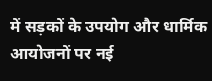में सड़कों के उपयोग और धार्मिक आयोजनों पर नई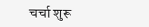चर्चा शुरू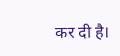कर दी है।